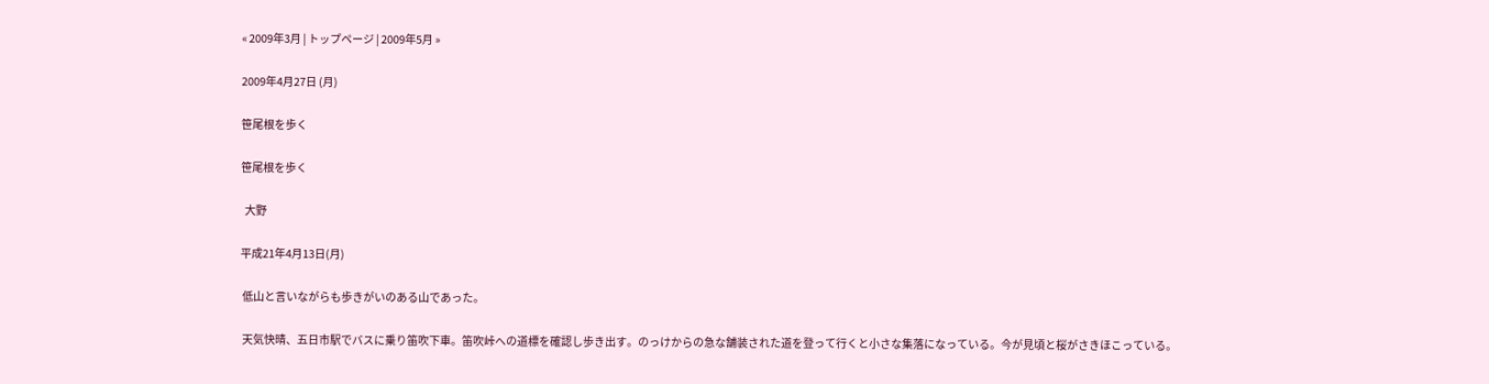« 2009年3月 | トップページ | 2009年5月 »

2009年4月27日 (月)

笹尾根を歩く

笹尾根を歩く

  大野

平成21年4月13日(月)

 低山と言いながらも歩きがいのある山であった。

 天気快晴、五日市駅でバスに乗り笛吹下車。笛吹峠への道標を確認し歩き出す。のっけからの急な舗装された道を登って行くと小さな集落になっている。今が見頃と桜がさきほこっている。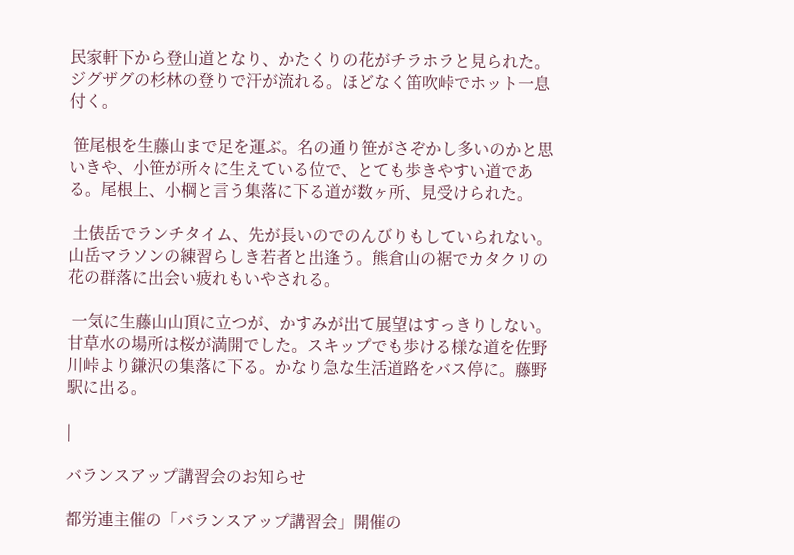民家軒下から登山道となり、かたくりの花がチラホラと見られた。ジグザグの杉林の登りで汗が流れる。ほどなく笛吹峠でホット一息付く。

 笹尾根を生藤山まで足を運ぶ。名の通り笹がさぞかし多いのかと思いきや、小笹が所々に生えている位で、とても歩きやすい道である。尾根上、小棡と言う集落に下る道が数ヶ所、見受けられた。

 土俵岳でランチタイム、先が長いのでのんびりもしていられない。山岳マラソンの練習らしき若者と出逢う。熊倉山の裾でカタクリの花の群落に出会い疲れもいやされる。

 一気に生藤山山頂に立つが、かすみが出て展望はすっきりしない。甘草水の場所は桜が満開でした。スキップでも歩ける様な道を佐野川峠より鎌沢の集落に下る。かなり急な生活道路をバス停に。藤野駅に出る。

|

バランスアップ講習会のお知らせ

都労連主催の「バランスアップ講習会」開催の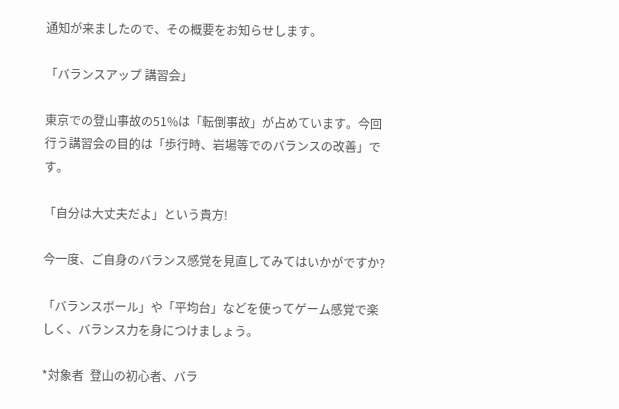通知が来ましたので、その概要をお知らせします。

「バランスアップ 講習会」

東京での登山事故の51%は「転倒事故」が占めています。今回行う講習会の目的は「歩行時、岩場等でのバランスの改善」です。

「自分は大丈夫だよ」という貴方!

今一度、ご自身のバランス感覚を見直してみてはいかがですか?

「バランスボール」や「平均台」などを使ってゲーム感覚で楽しく、バランス力を身につけましょう。

*対象者  登山の初心者、バラ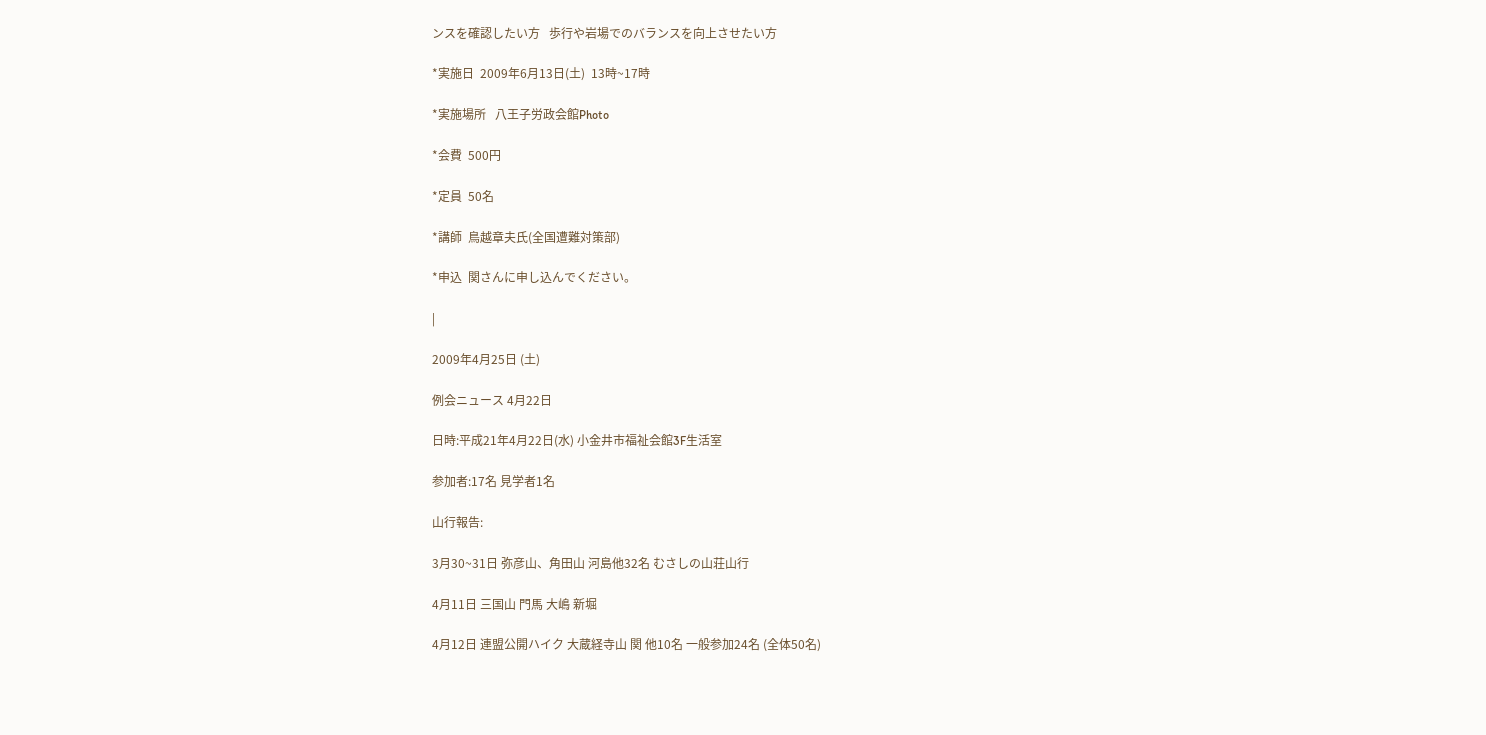ンスを確認したい方   歩行や岩場でのバランスを向上させたい方

*実施日  2009年6月13日(土)  13時~17時

*実施場所   八王子労政会館Photo

*会費  500円

*定員  50名

*講師  鳥越章夫氏(全国遭難対策部)

*申込  関さんに申し込んでください。

|

2009年4月25日 (土)

例会ニュース 4月22日

日時:平成21年4月22日(水) 小金井市福祉会館3F生活室

参加者:17名 見学者1名

山行報告:

3月30~31日 弥彦山、角田山 河島他32名 むさしの山荘山行

4月11日 三国山 門馬 大嶋 新堀

4月12日 連盟公開ハイク 大蔵経寺山 関 他10名 一般参加24名 (全体50名)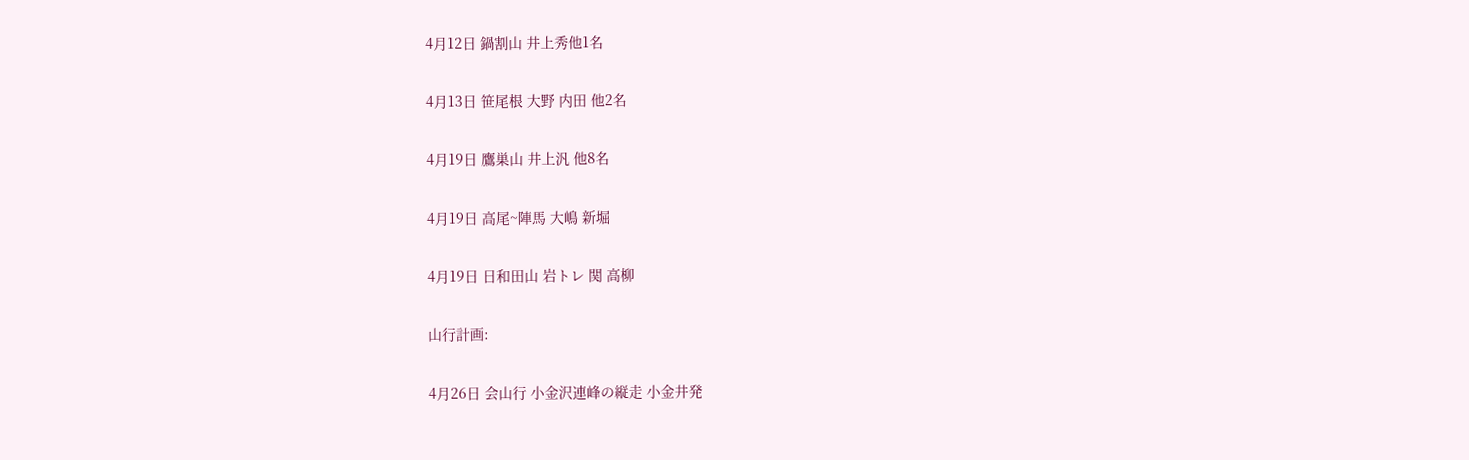4月12日 鍋割山 井上秀他1名

4月13日 笹尾根 大野 内田 他2名

4月19日 鷹巣山 井上汎 他8名

4月19日 高尾~陣馬 大嶋 新堀

4月19日 日和田山 岩トレ 関 高柳

山行計画:

4月26日 会山行 小金沢連峰の縦走 小金井発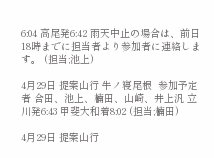6:04 高尾発6:42 雨天中止の場合は、前日18時までに担当者より参加者に連絡します。 (担当;池上)

4月29日 提案山行 牛ノ寝尾根  参加予定者 合田、池上、楠田、山崎、井上汎 立川発6:43 甲斐大和着8:02 (担当;楠田)

4月29日 提案山行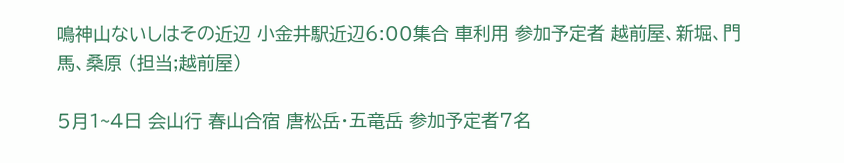鳴神山ないしはその近辺 小金井駅近辺6:00集合 車利用 参加予定者 越前屋、新堀、門馬、桑原 (担当;越前屋)

5月1~4日 会山行 春山合宿 唐松岳・五竜岳 参加予定者7名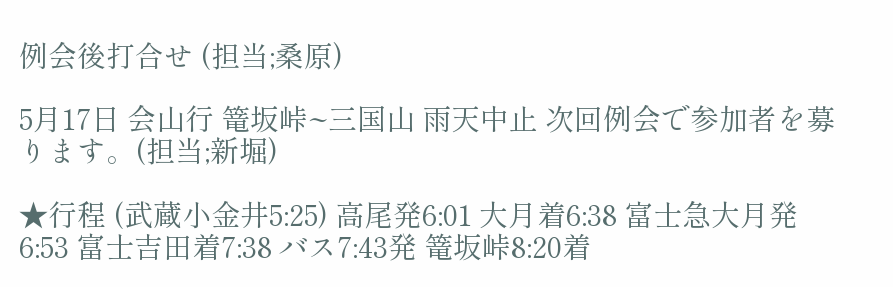例会後打合せ (担当;桑原)

5月17日 会山行 篭坂峠~三国山 雨天中止 次回例会で参加者を募ります。(担当;新堀)

★行程 (武蔵小金井5:25) 高尾発6:01 大月着6:38 富士急大月発6:53 富士吉田着7:38 バス7:43発 篭坂峠8:20着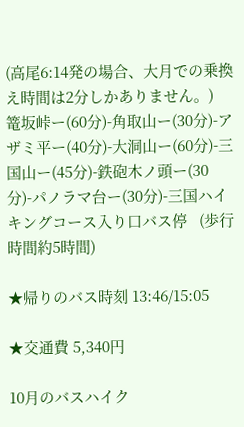(高尾6:14発の場合、大月での乗換え時間は2分しかありません。)   篭坂峠ー(60分)-角取山ー(30分)-アザミ平ー(40分)-大洞山ー(60分)-三国山ー(45分)-鉄砲木ノ頭ー(30分)-パノラマ台ー(30分)-三国ハイキングコース入り口バス停   (歩行時間約5時間)

★帰りのバス時刻 13:46/15:05

★交通費 5,340円

10月のバスハイク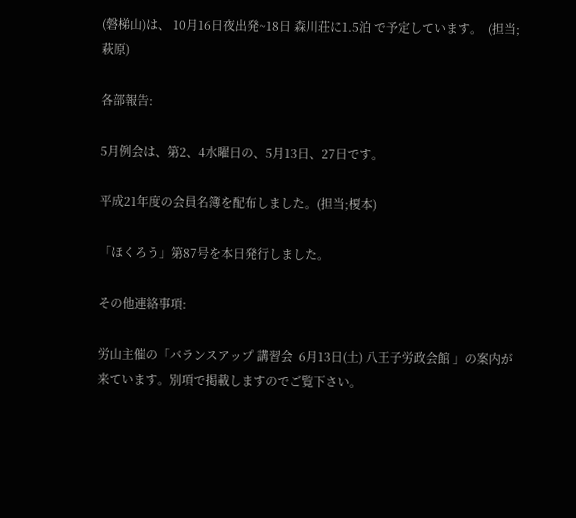(磐梯山)は、 10月16日夜出発~18日 森川荘に1.5泊 で予定しています。  (担当;萩原)

各部報告:

5月例会は、第2、4水曜日の、5月13日、27日です。

平成21年度の会員名簿を配布しました。(担当;榎本)

「ほくろう」第87号を本日発行しました。

その他連絡事項:

労山主催の「バランスアップ 講習会  6月13日(土) 八王子労政会館 」の案内が来ています。別項で掲載しますのでご覧下さい。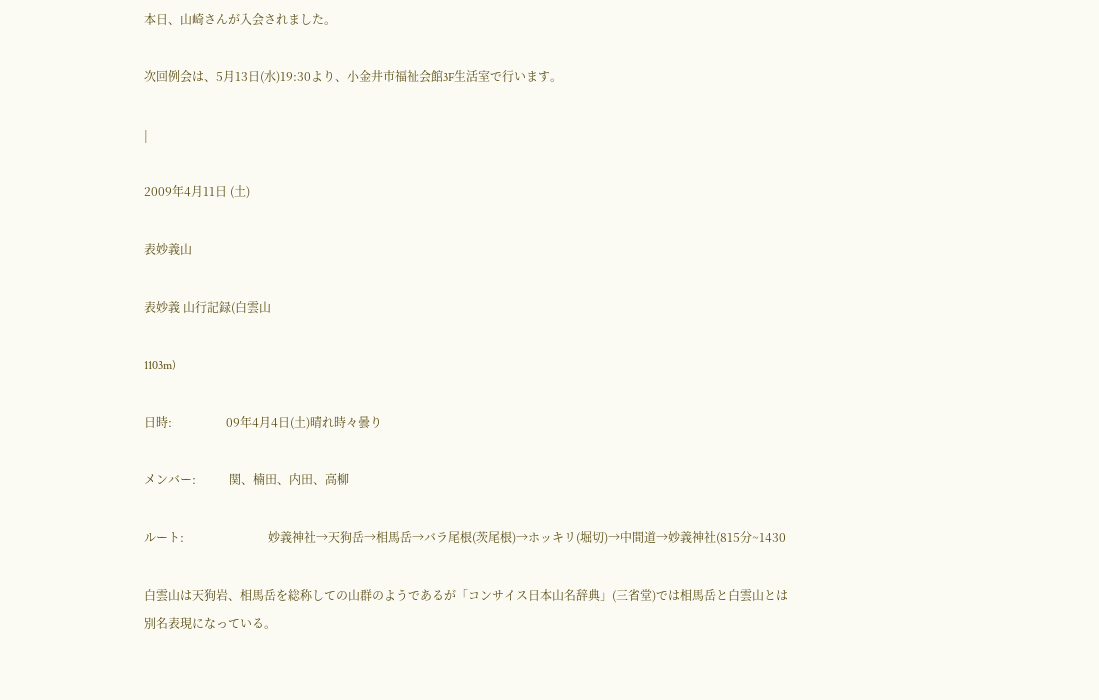本日、山崎さんが入会されました。

次回例会は、5月13日(水)19:30より、小金井市福祉会館3F生活室で行います。

|

2009年4月11日 (土)

表妙義山

表妙義 山行記録(白雲山

1103m)

日時:                  09年4月4日(土)晴れ時々曇り

メンバー:           関、楠田、内田、高柳

ルート:                            妙義神社→天狗岳→相馬岳→バラ尾根(茨尾根)→ホッキリ(堀切)→中間道→妙義神社(815分~1430

白雲山は天狗岩、相馬岳を総称しての山群のようであるが「コンサイス日本山名辞典」(三省堂)では相馬岳と白雲山とは別名表現になっている。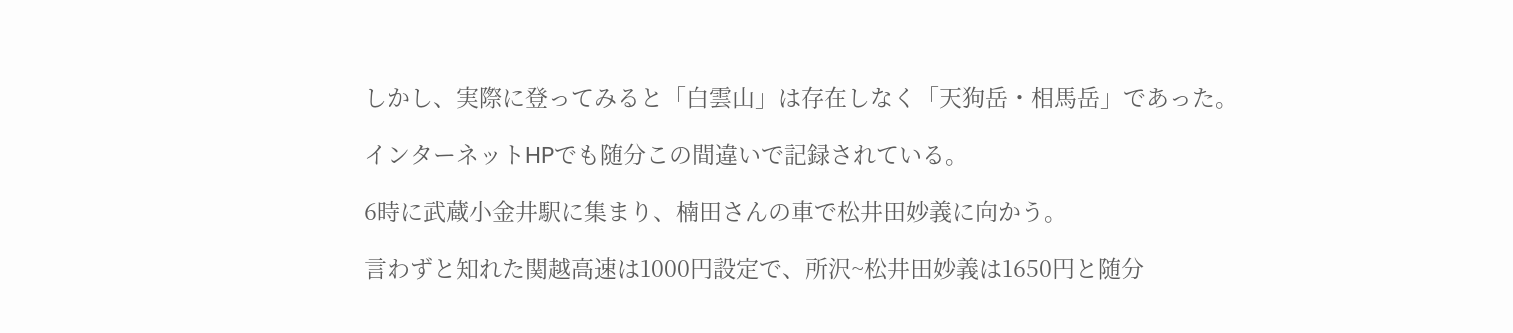しかし、実際に登ってみると「白雲山」は存在しなく「天狗岳・相馬岳」であった。

インターネットHPでも随分この間違いで記録されている。

6時に武蔵小金井駅に集まり、楠田さんの車で松井田妙義に向かう。

言わずと知れた関越高速は1000円設定で、所沢~松井田妙義は1650円と随分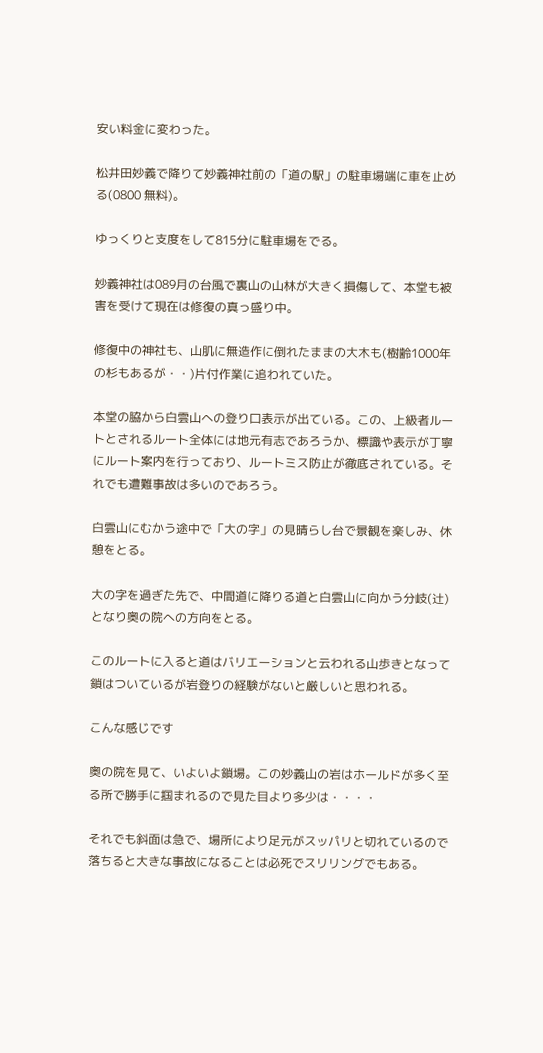安い料金に変わった。

松井田妙義で降りて妙義神社前の「道の駅」の駐車場端に車を止める(0800 無料)。

ゆっくりと支度をして815分に駐車場をでる。

妙義神社は089月の台風で裏山の山林が大きく損傷して、本堂も被害を受けて現在は修復の真っ盛り中。

修復中の神社も、山肌に無造作に倒れたままの大木も(樹齢1000年の杉もあるが・・)片付作業に追われていた。

本堂の脇から白雲山への登り口表示が出ている。この、上級者ルートとされるルート全体には地元有志であろうか、標識や表示が丁寧にルート案内を行っており、ルートミス防止が徹底されている。それでも遭難事故は多いのであろう。

白雲山にむかう途中で「大の字」の見晴らし台で景観を楽しみ、休憩をとる。

大の字を過ぎた先で、中間道に降りる道と白雲山に向かう分岐(辻)となり奥の院への方向をとる。

このルートに入ると道はバリエーションと云われる山歩きとなって鎖はついているが岩登りの経験がないと厳しいと思われる。

こんな感じです

奥の院を見て、いよいよ鎖場。この妙義山の岩はホールドが多く至る所で勝手に掴まれるので見た目より多少は・・・・

それでも斜面は急で、場所により足元がスッパリと切れているので落ちると大きな事故になることは必死でスリリングでもある。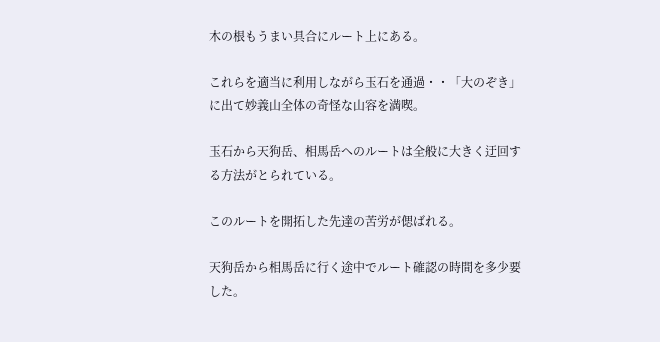木の根もうまい具合にルート上にある。

これらを適当に利用しながら玉石を通過・・「大のぞき」に出て妙義山全体の奇怪な山容を満喫。

玉石から天狗岳、相馬岳へのルートは全般に大きく迂回する方法がとられている。

このルートを開拓した先達の苦労が偲ばれる。

天狗岳から相馬岳に行く途中でルート確認の時間を多少要した。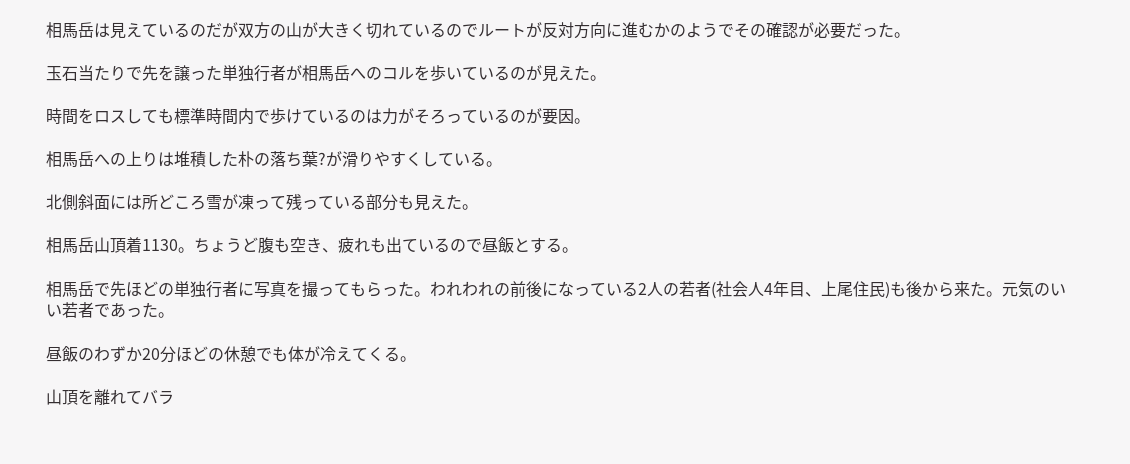相馬岳は見えているのだが双方の山が大きく切れているのでルートが反対方向に進むかのようでその確認が必要だった。

玉石当たりで先を譲った単独行者が相馬岳へのコルを歩いているのが見えた。

時間をロスしても標準時間内で歩けているのは力がそろっているのが要因。

相馬岳への上りは堆積した朴の落ち葉?が滑りやすくしている。

北側斜面には所どころ雪が凍って残っている部分も見えた。

相馬岳山頂着1130。ちょうど腹も空き、疲れも出ているので昼飯とする。

相馬岳で先ほどの単独行者に写真を撮ってもらった。われわれの前後になっている2人の若者(社会人4年目、上尾住民)も後から来た。元気のいい若者であった。

昼飯のわずか20分ほどの休憩でも体が冷えてくる。

山頂を離れてバラ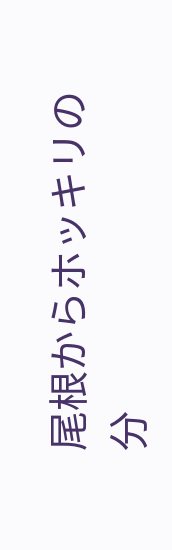尾根からホッキリの分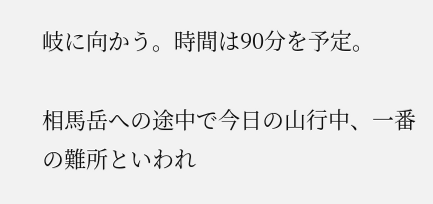岐に向かう。時間は90分を予定。

相馬岳への途中で今日の山行中、一番の難所といわれ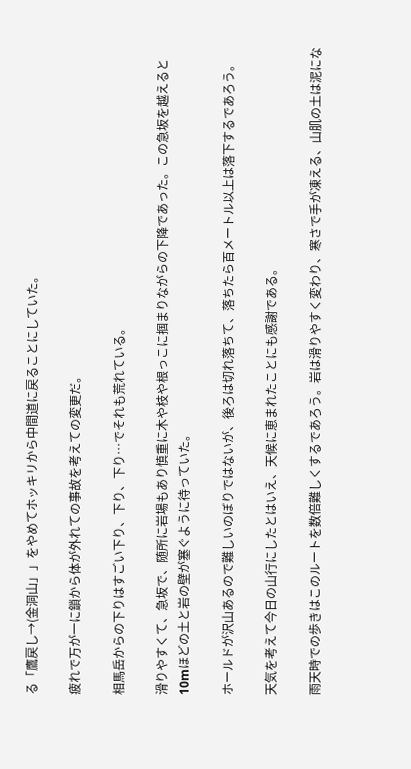る「鷹戻し→(金洞山」」をやめてホッキリから中間道に戻ることにしていた。

疲れで万が一に鎖から体が外れての事故を考えての変更だ。

相馬岳からの下りはすごい下り、下り、下り…でそれも荒れている。

滑りやすくて、急坂で、随所に岩場もあり慎重に木や枝や根っこに掴まりながらの下降であった。この急坂を越えると10mほどの土と岩の壁が塞ぐように待っていた。

ホールドが沢山あるので難しいのぼりではないが、後ろは切れ落ちて、落ちたら百メートル以上は落下するであろう。

天気を考えて今日の山行にしたとはいえ、天候に恵まれたことにも感謝である。

雨天時での歩きはこのルートを数倍難しくするであろう。岩は滑りやすく変わり、寒さで手が凍える、山肌の土は泥にな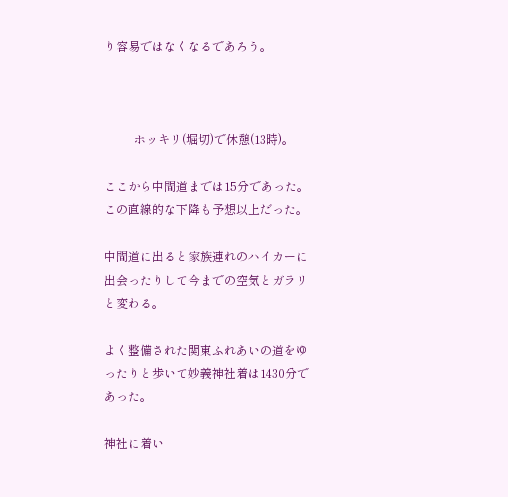り容易ではなくなるであろう。



          ホッキリ(堀切)で休憩(13時)。

ここから中間道までは15分であった。この直線的な下降も予想以上だった。

中間道に出ると家族連れのハイカーに出会ったりして今までの空気とガラリと変わる。

よく整備された関東ふれあいの道をゆったりと歩いて妙義神社着は1430分であった。

神社に着い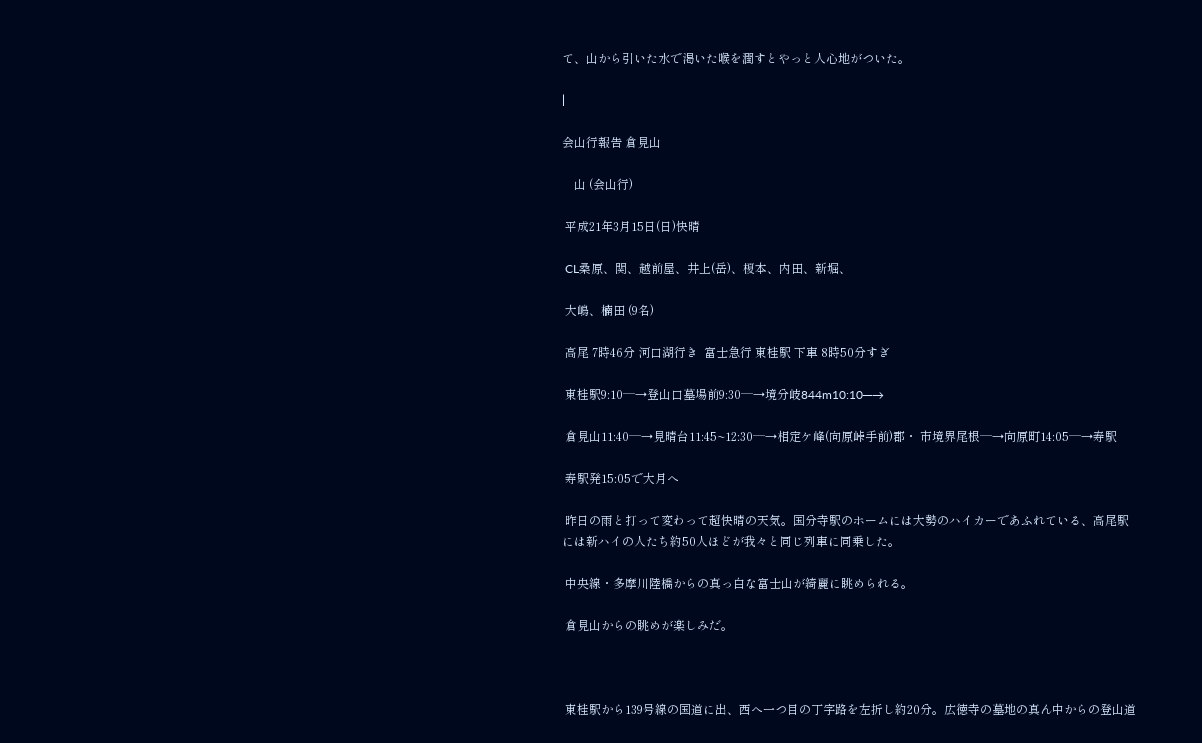て、山から引いた水で渇いた喉を潤すとやっと人心地がついた。

|

会山行報告 倉見山

    山 (会山行)

 平成21年3月15日(日)快晴

 CL桑原、関、越前屋、井上(岳)、榎本、内田、新堀、

 大嶋、楠田 (9名)

 高尾 7時46分 河口湖行き  富士急行 東桂駅 下車 8時50分すぎ

 東桂駅9:10─→登山口墓場前9:30─→境分岐844m10:10─→

 倉見山11:40─→見晴台11:45~12:30─→相定ケ峰(向原峠手前)郡・ 市境界尾根─→向原町14:05─→寿駅

 寿駅発15:05で大月へ

 昨日の雨と打って変わって超快晴の天気。国分寺駅のホームには大勢のハイカーであふれている、高尾駅には新ハイの人たち約50人ほどが我々と同じ列車に同乗した。

 中央線・多摩川陸橋からの真っ白な富士山が綺麗に眺められる。

 倉見山からの眺めが楽しみだ。



 東桂駅から139号線の国道に出、西へ一つ目の丁字路を左折し約20分。広徳寺の墓地の真ん中からの登山道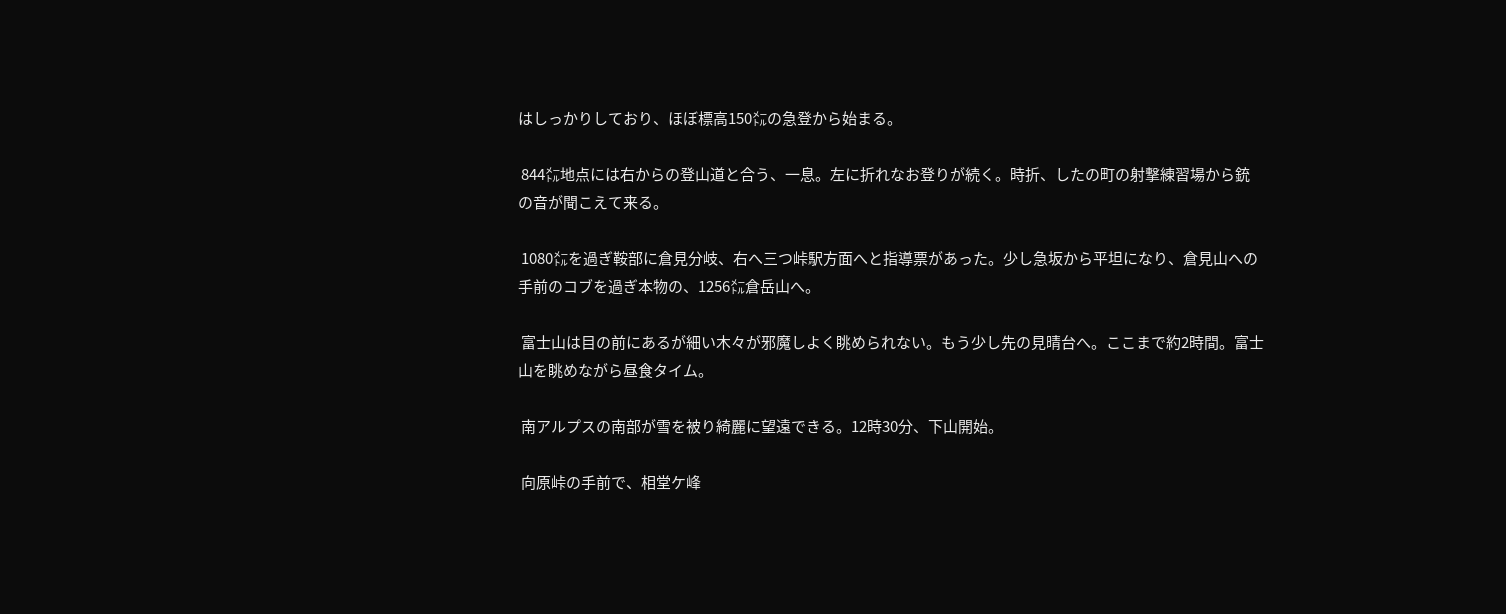はしっかりしており、ほぼ標高150㍍の急登から始まる。

 844㍍地点には右からの登山道と合う、一息。左に折れなお登りが続く。時折、したの町の射撃練習場から銃の音が聞こえて来る。

 1080㍍を過ぎ鞍部に倉見分岐、右へ三つ峠駅方面へと指導票があった。少し急坂から平坦になり、倉見山への手前のコブを過ぎ本物の、1256㍍倉岳山へ。

 富士山は目の前にあるが細い木々が邪魔しよく眺められない。もう少し先の見晴台へ。ここまで約2時間。富士山を眺めながら昼食タイム。

 南アルプスの南部が雪を被り綺麗に望遠できる。12時30分、下山開始。

 向原峠の手前で、相堂ケ峰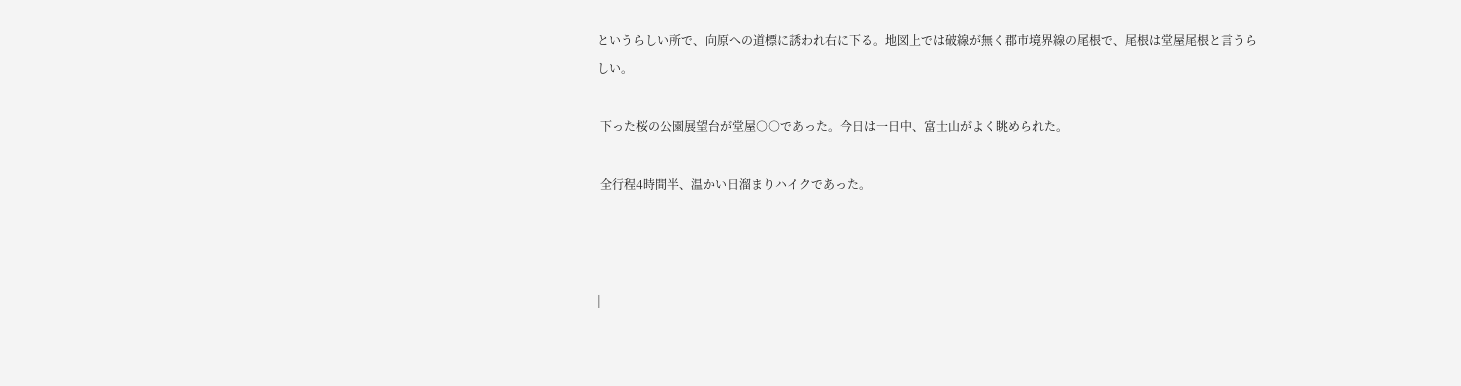というらしい所で、向原への道標に誘われ右に下る。地図上では破線が無く郡市境界線の尾根で、尾根は堂屋尾根と言うらしい。

 下った桜の公園展望台が堂屋○○であった。今日は一日中、富士山がよく眺められた。

 全行程4時間半、温かい日溜まりハイクであった。



|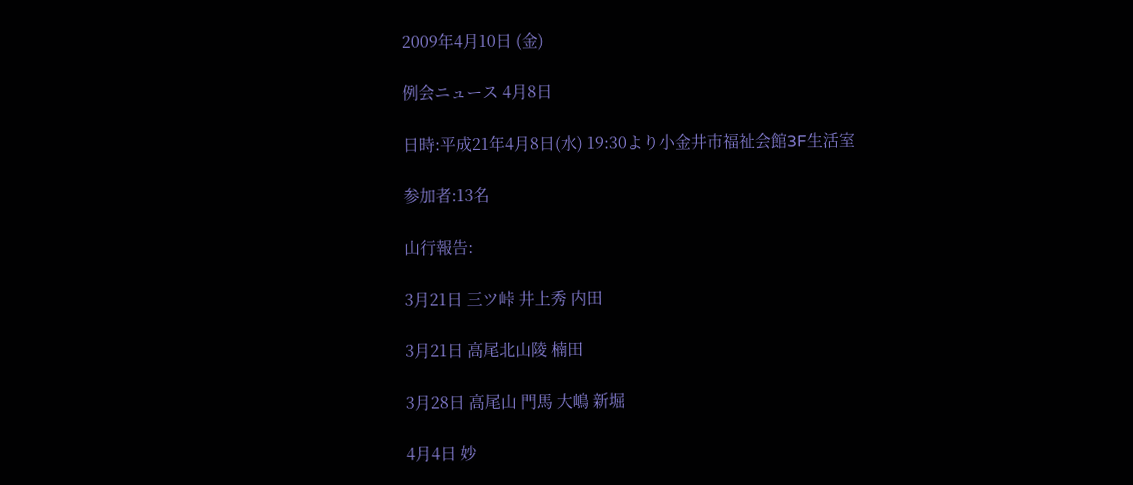2009年4月10日 (金)

例会ニュース 4月8日

日時:平成21年4月8日(水) 19:30より小金井市福祉会館3F生活室

参加者:13名

山行報告:

3月21日 三ツ峠 井上秀 内田

3月21日 高尾北山陵 楠田

3月28日 高尾山 門馬 大嶋 新堀

4月4日 妙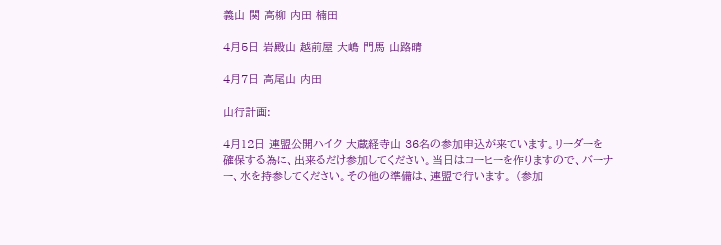義山 関 高柳 内田 楠田

4月5日 岩殿山 越前屋 大嶋 門馬 山路晴

4月7日 高尾山 内田

山行計画:

4月12日 連盟公開ハイク 大蔵経寺山 36名の参加申込が来ています。リーダーを確保する為に、出来るだけ参加してください。当日はコーヒーを作りますので、バーナー、水を持参してください。その他の準備は、連盟で行います。 (参加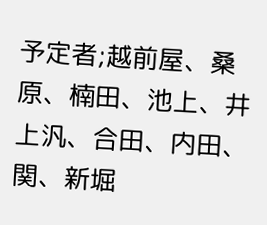予定者;越前屋、桑原、楠田、池上、井上汎、合田、内田、関、新堀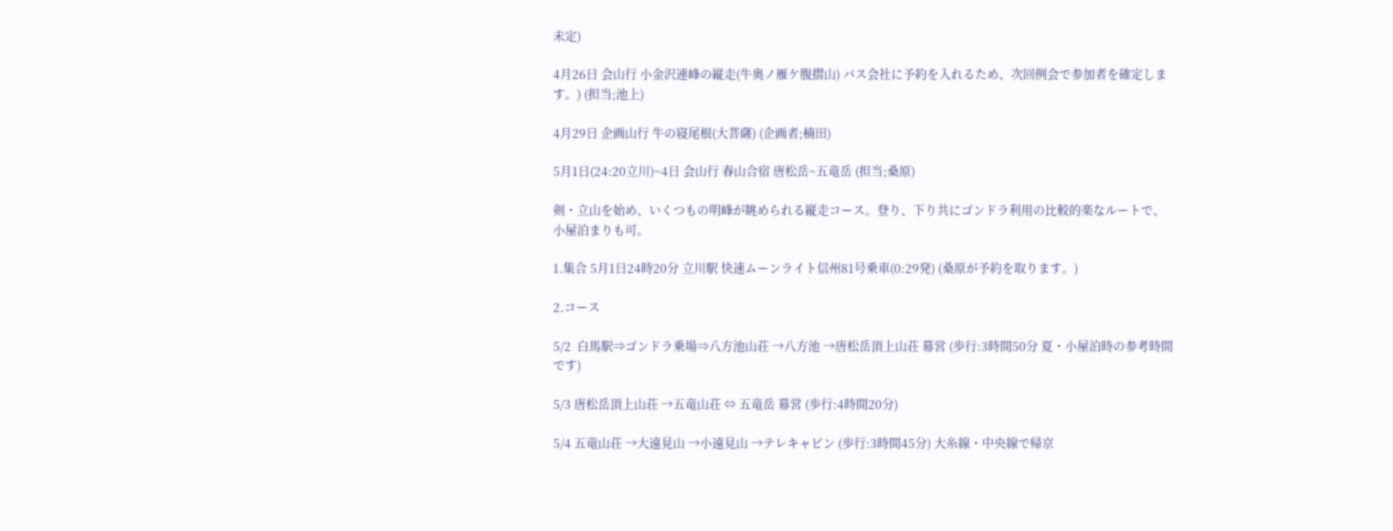未定)

4月26日 会山行 小金沢連峰の縦走(牛奥ノ雁ケ腹摺山) バス会社に予約を入れるため、次回例会で参加者を確定します。) (担当;池上)

4月29日 企画山行 牛の寝尾根(大菩薩) (企画者;楠田)

5月1日(24:20立川)~4日 会山行 春山合宿 唐松岳~五竜岳 (担当;桑原)

剣・立山を始め、いくつもの明峰が眺められる縦走コース。登り、下り共にゴンドラ利用の比較的楽なルートで、小屋泊まりも可。

1.集合 5月1日24時20分 立川駅 快速ムーンライト信州81号乗車(0:29発) (桑原が予約を取ります。)

2.コース

5/2  白馬駅⇒ゴンドラ乗場⇒八方池山荘 →八方池 →唐松岳頂上山荘 幕営 (歩行:3時間50分 夏・小屋泊時の参考時間です)

5/3 唐松岳頂上山荘 →五竜山荘 ⇔ 五竜岳 幕営 (歩行:4時間20分)

5/4 五竜山荘 →大遠見山 →小遠見山 →テレキャビン (歩行:3時間45分) 大糸線・中央線で帰京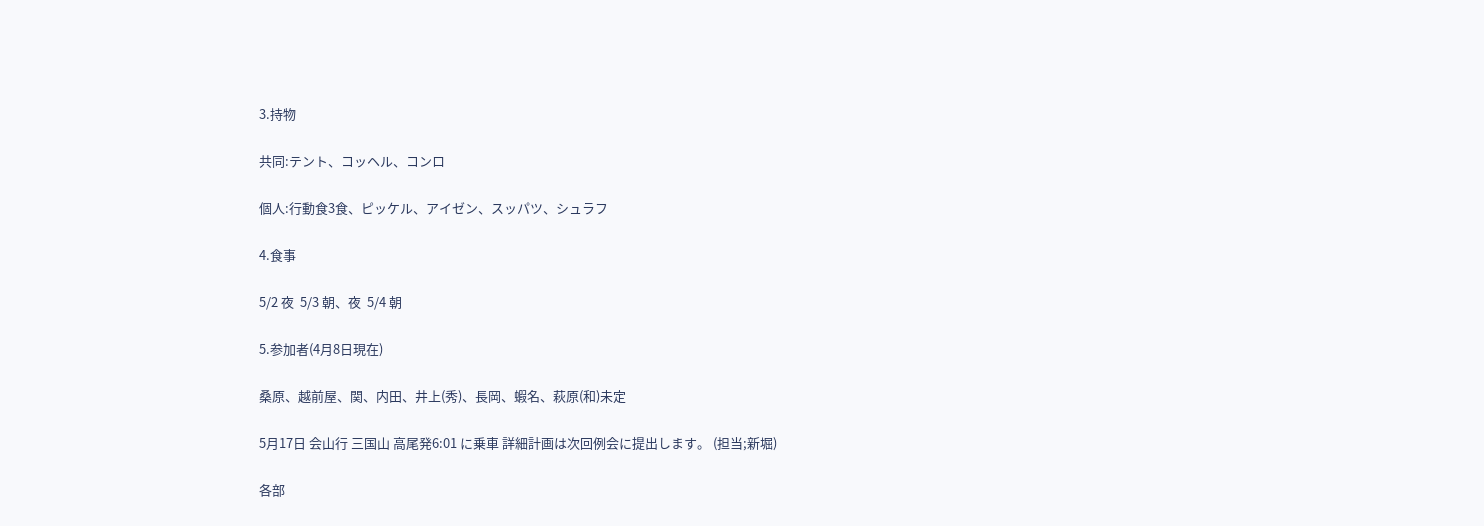3.持物

共同:テント、コッヘル、コンロ

個人:行動食3食、ピッケル、アイゼン、スッパツ、シュラフ

4.食事

5/2 夜  5/3 朝、夜  5/4 朝

5.参加者(4月8日現在)

桑原、越前屋、関、内田、井上(秀)、長岡、蝦名、萩原(和)未定

5月17日 会山行 三国山 高尾発6:01 に乗車 詳細計画は次回例会に提出します。 (担当;新堀)

各部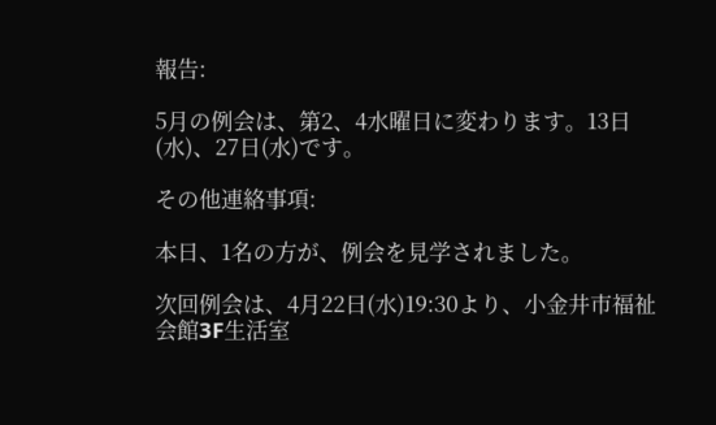報告:

5月の例会は、第2、4水曜日に変わります。13日(水)、27日(水)です。

その他連絡事項:

本日、1名の方が、例会を見学されました。

次回例会は、4月22日(水)19:30より、小金井市福祉会館3F生活室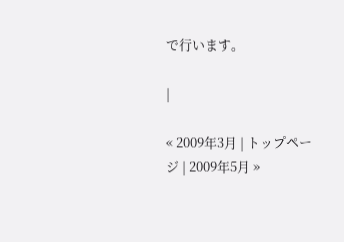で行います。

|

« 2009年3月 | トップページ | 2009年5月 »